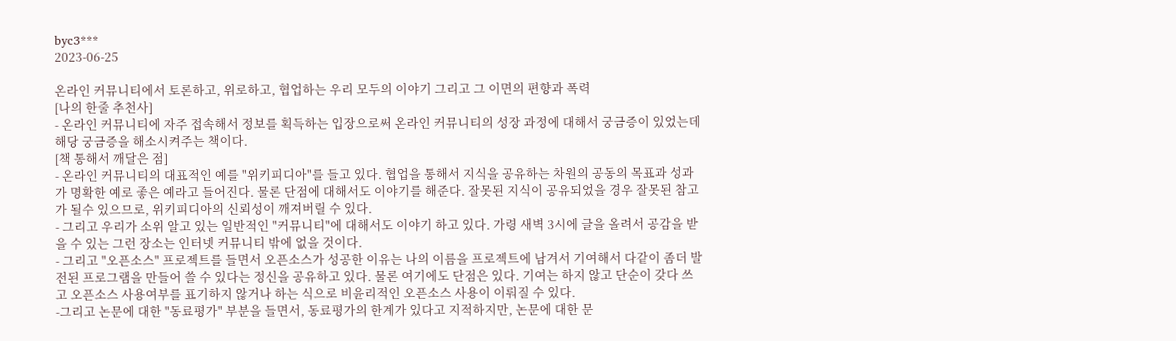byc3***
2023-06-25

온라인 커뮤니티에서 토론하고, 위로하고, 협업하는 우리 모두의 이야기 그리고 그 이면의 편향과 폭력
[나의 한줄 추천사]
- 온라인 커뮤니티에 자주 접속해서 정보를 획득하는 입장으로써 온라인 커뮤니티의 성장 과정에 대해서 궁금증이 있었는데 해당 궁금증을 해소시켜주는 책이다.
[책 통해서 깨달은 점]
- 온라인 커뮤니티의 대표적인 예를 "위키피디아"를 들고 있다. 협업을 통해서 지식을 공유하는 차원의 공동의 목표과 성과가 명확한 예로 좋은 예라고 들어진다. 물론 단점에 대해서도 이야기를 해준다. 잘못된 지식이 공유되었을 경우 잘못된 참고가 될수 있으므로, 위키피디아의 신뢰성이 깨져버릴 수 있다.
- 그리고 우리가 소위 알고 있는 일반적인 "커뮤니티"에 대해서도 이야기 하고 있다. 가령 새벽 3시에 글을 올려서 공감을 받을 수 있는 그런 장소는 인터넷 커뮤니티 밖에 없을 것이다.
- 그리고 "오픈소스" 프로젝트를 들면서 오픈소스가 성공한 이유는 나의 이름을 프로젝트에 남겨서 기여해서 다같이 좀더 발전된 프로그램을 만들어 쓸 수 있다는 정신을 공유하고 있다. 물론 여기에도 단점은 있다. 기여는 하지 않고 단순이 갖다 쓰고 오픈소스 사용여부를 표기하지 않거나 하는 식으로 비윤리적인 오픈소스 사용이 이뤄질 수 있다.
-그리고 논문에 대한 "동료평가" 부분을 들면서, 동료평가의 한계가 있다고 지적하지만, 논문에 대한 문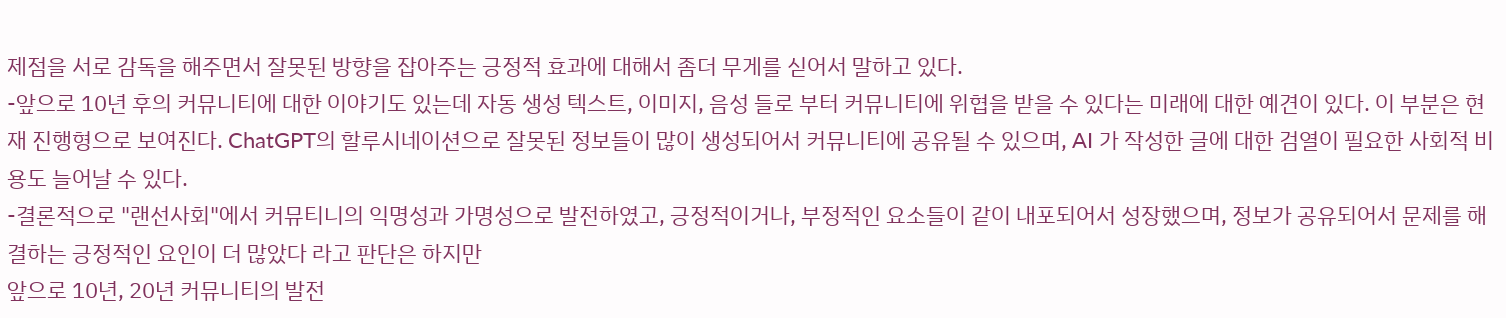제점을 서로 감독을 해주면서 잘못된 방향을 잡아주는 긍정적 효과에 대해서 좀더 무게를 싣어서 말하고 있다.
-앞으로 10년 후의 커뮤니티에 대한 이야기도 있는데 자동 생성 텍스트, 이미지, 음성 들로 부터 커뮤니티에 위협을 받을 수 있다는 미래에 대한 예견이 있다. 이 부분은 현재 진행형으로 보여진다. ChatGPT의 할루시네이션으로 잘못된 정보들이 많이 생성되어서 커뮤니티에 공유될 수 있으며, AI 가 작성한 글에 대한 검열이 필요한 사회적 비용도 늘어날 수 있다.
-결론적으로 "랜선사회"에서 커뮤티니의 익명성과 가명성으로 발전하였고, 긍정적이거나, 부정적인 요소들이 같이 내포되어서 성장했으며, 정보가 공유되어서 문제를 해결하는 긍정적인 요인이 더 많았다 라고 판단은 하지만
앞으로 10년, 20년 커뮤니티의 발전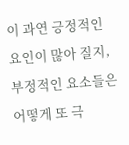이 과연 긍정적인 요인이 많아 질지, 부정적인 요소들은 어떻게 또 극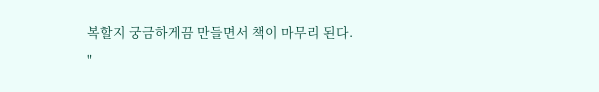복할지 궁금하게끔 만들면서 책이 마무리 된다.
"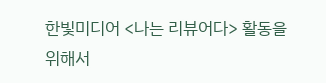한빛미디어 <나는 리뷰어다> 활동을 위해서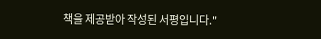책을 제공받아 작성된 서평입니다."